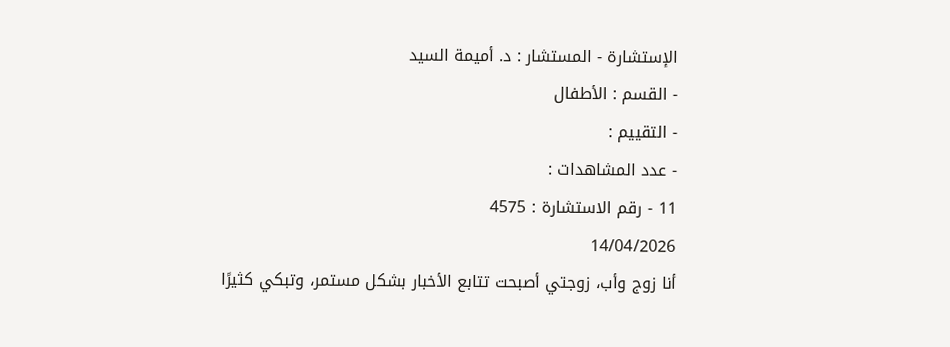الإستشارة - المستشار : د. أميمة السيد
- القسم : الأطفال
- التقييم :
- عدد المشاهدات :
11 - رقم الاستشارة : 4575
14/04/2026
أنا زوج وأب، زوجتي أصبحت تتابع الأخبار بشكل مستمر، وتبكي كثيرًا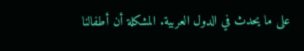على ما يحدث في الدول العربية. المشكلة أن أطفالنا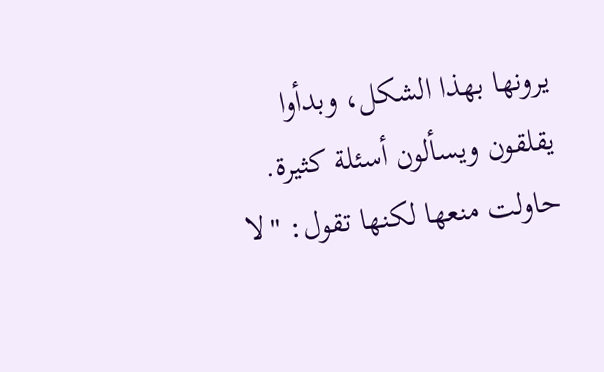يرونها بهذا الشكل، وبدأوا يقلقون ويسألون أسئلة كثيرة.
حاولت منعها لكنها تقول: "لا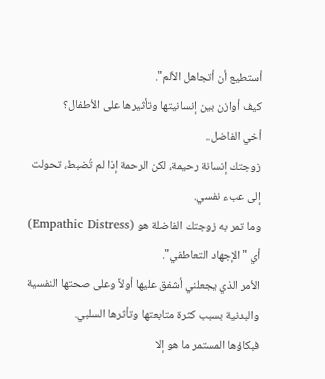أستطيع أن أتجاهل الألم".
كيف أوازن بين إنسانيتها وتأثيرها على الأطفال؟
أخي الفاضل..
زوجتك إنسانة رحيمة، لكن الرحمة إذا لم تُضبط، تحولت إلى عبء نفسي.
وما تمر به زوجتك الفاضلة هو (Empathic Distress) أي "الإجهاد التعاطفي".
الأمر الذي يجعلني أشفق عليها أولاً وعلى صحتها النفسية والبدنية بسبب كثرة متابعتها وتأثرها السلبي.
فبكاؤها المستمر ما هو إلا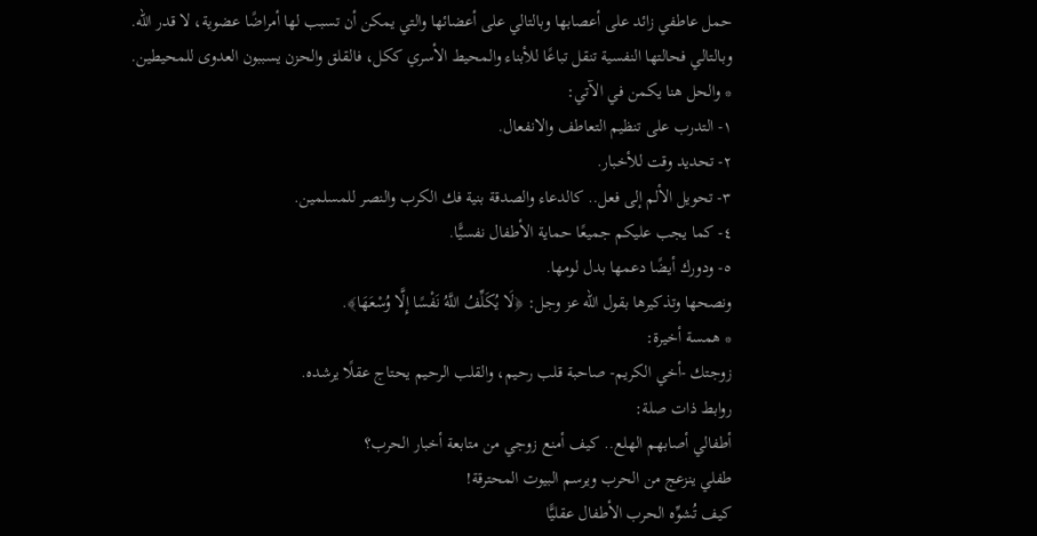حمل عاطفي زائد على أعصابها وبالتالي على أعضائها والتي يمكن أن تسبب لها أمراضًا عضوية، لا قدر الله.
وبالتالي فحالتها النفسية تنقل تباعًا للأبناء والمحيط الأسري ككل، فالقلق والحزن يسببون العدوى للمحيطين.
* والحل هنا يكمن في الآتي:
١- التدرب على تنظيم التعاطف والانفعال.
٢- تحديد وقت للأخبار.
٣- تحويل الألم إلى فعل.. كالدعاء والصدقة بنية فك الكرب والنصر للمسلمين.
٤- كما يجب عليكم جميعًا حماية الأطفال نفسيًّا.
٥- ودورك أيضًا دعمها بدل لومها.
ونصحها وتذكيرها بقول الله عز وجل: ﴿لَا يُكَلِّفُ اللَّهُ نَفْسًا إِلَّا وُسْعَهَا﴾.
* همسة أخيرة:
زوجتك -أخي الكريم- صاحبة قلب رحيم، والقلب الرحيم يحتاج عقلًا يرشده.
روابط ذات صلة:
أطفالي أصابهم الهلع.. كيف أمنع زوجي من متابعة أخبار الحرب؟
طفلي ينزعج من الحرب ويرسم البيوت المحترقة!
كيف تُشوِّه الحرب الأطفال عقليًّا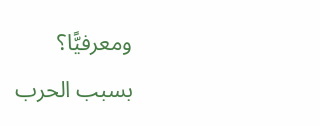ومعرفيًّا؟
بسبب الحرب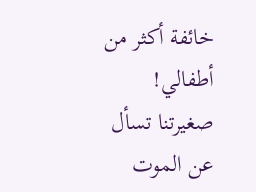خائفة أكثر من أطفالي!
صغيرتنا تسأل عن الموت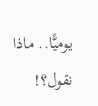يوميًّا.. ماذا نقول؟!